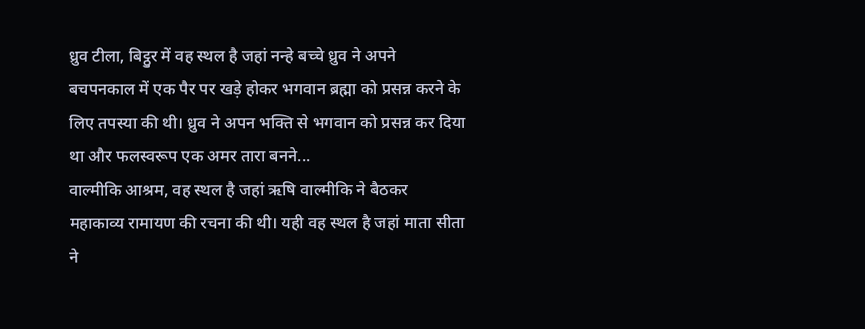ध्रुव टीला, बिट्ठुर में वह स्थल है जहां नन्हे बच्चे ध्रुव ने अपने बचपनकाल में एक पैर पर खड़े होकर भगवान ब्रह्मा को प्रसन्न करने के लिए तपस्या की थी। ध्रुव ने अपन भक्ति से भगवान को प्रसन्न कर दिया था और फलस्वरूप एक अमर तारा बनने...
वाल्मीकि आश्रम, वह स्थल है जहां ऋषि वाल्मीकि ने बैठकर महाकाव्य रामायण की रचना की थी। यही वह स्थल है जहां माता सीता ने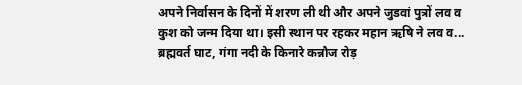अपने निर्वासन के दिनों में शरण ली थी और अपने जुडवां पुत्रों लव व कुश को जन्म दिया था। इसी स्थान पर रहकर महान ऋषि ने लव व...
ब्रह्मवर्त घाट, गंगा नदी के किनारे कन्नौज रोड़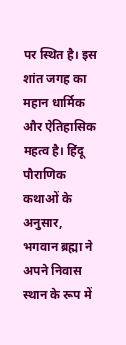पर स्थित है। इस शांत जगह का महान धार्मिक और ऐतिहासिक महत्व है। हिंदू पौराणिक कथाओं के अनुसार, भगवान ब्रह्मा ने अपने निवास स्थान के रूप में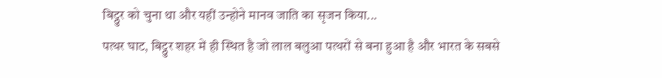बिट्ठुर को चुना था और यहीं उन्होने मानव जाति का सृजन किया...
पत्थर घाट, बिट्ठुर शहर में ही स्थित है जो लाल बलुआ पत्थरों से बना हुआ है और भारत के सबसे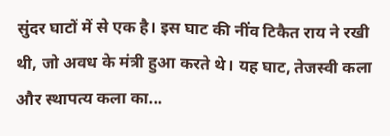सुंदर घाटों में से एक है। इस घाट की नींव टिकैत राय ने रखी थी, जो अवध के मंत्री हुआ करते थे। यह घाट, तेजस्वी कला और स्थापत्य कला का...